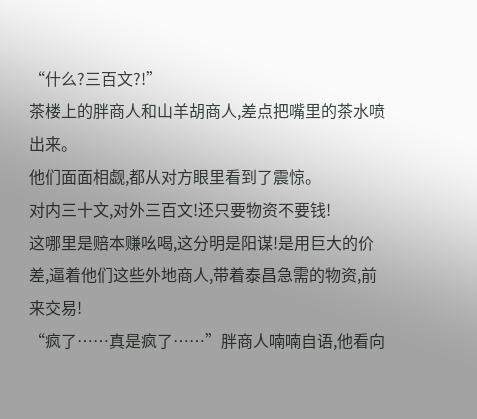“什么?三百文?!”
茶楼上的胖商人和山羊胡商人,差点把嘴里的茶水喷出来。
他们面面相觑,都从对方眼里看到了震惊。
对内三十文,对外三百文!还只要物资不要钱!
这哪里是赔本赚吆喝,这分明是阳谋!是用巨大的价差,逼着他们这些外地商人,带着泰昌急需的物资,前来交易!
“疯了……真是疯了……”胖商人喃喃自语,他看向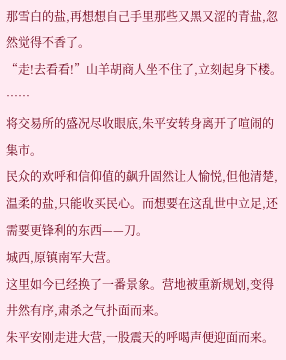那雪白的盐,再想想自己手里那些又黑又涩的青盐,忽然觉得不香了。
“走!去看看!”山羊胡商人坐不住了,立刻起身下楼。
……
将交易所的盛况尽收眼底,朱平安转身离开了喧闹的集市。
民众的欢呼和信仰值的飙升固然让人愉悦,但他清楚,温柔的盐,只能收买民心。而想要在这乱世中立足,还需要更锋利的东西——刀。
城西,原镇南军大营。
这里如今已经换了一番景象。营地被重新规划,变得井然有序,肃杀之气扑面而来。
朱平安刚走进大营,一股震天的呼喝声便迎面而来。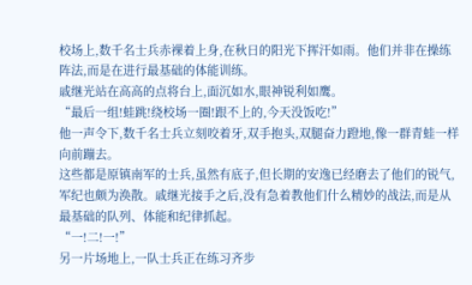校场上,数千名士兵赤裸着上身,在秋日的阳光下挥汗如雨。他们并非在操练阵法,而是在进行最基础的体能训练。
戚继光站在高高的点将台上,面沉如水,眼神锐利如鹰。
“最后一组!蛙跳!绕校场一圈!跟不上的,今天没饭吃!”
他一声令下,数千名士兵立刻咬着牙,双手抱头,双腿奋力蹬地,像一群青蛙一样向前蹦去。
这些都是原镇南军的士兵,虽然有底子,但长期的安逸已经磨去了他们的锐气,军纪也颇为涣散。戚继光接手之后,没有急着教他们什么精妙的战法,而是从最基础的队列、体能和纪律抓起。
“一!二!一!”
另一片场地上,一队士兵正在练习齐步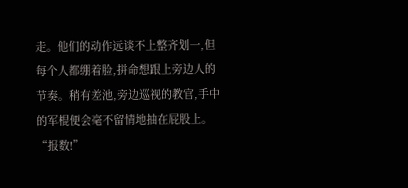走。他们的动作远谈不上整齐划一,但每个人都绷着脸,拼命想跟上旁边人的节奏。稍有差池,旁边巡视的教官,手中的军棍便会毫不留情地抽在屁股上。
“报数!”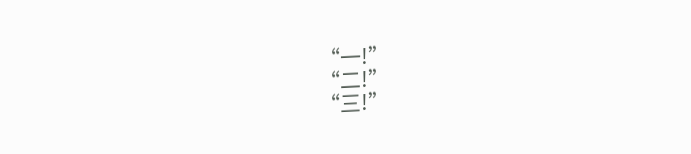“一!”
“二!”
“三!”